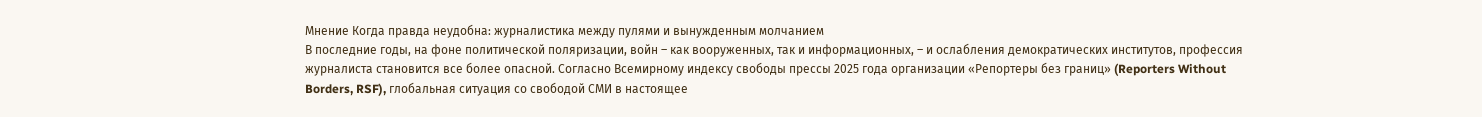Мнение Когда правда неудобна: журналистика между пулями и вынужденным молчанием
В последние годы, на фоне политической поляризации, войн – как вооруженных, так и информационных, – и ослабления демократических институтов, профессия журналиста становится все более опасной. Согласно Всемирному индексу свободы прессы 2025 года организации «Репортеры без границ» (Reporters Without Borders, RSF), глобальная ситуация со свободой СМИ в настоящее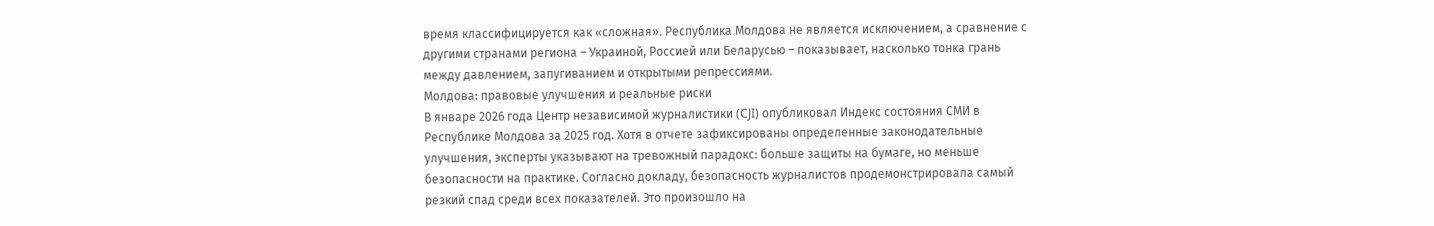время классифицируется как «сложная». Республика Молдова не является исключением, а сравнение с другими странами региона – Украиной, Россией или Беларусью – показывает, насколько тонка грань между давлением, запугиванием и открытыми репрессиями.
Молдова: правовые улучшения и реальные риски
В январе 2026 года Центр независимой журналистики (CJI) опубликовал Индекс состояния СМИ в Республике Молдова за 2025 год. Хотя в отчете зафиксированы определенные законодательные улучшения, эксперты указывают на тревожный парадокс: больше защиты на бумаге, но меньше безопасности на практике. Согласно докладу, безопасность журналистов продемонстрировала самый резкий спад среди всех показателей. Это произошло на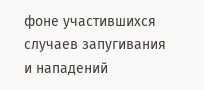фоне участившихся случаев запугивания и нападений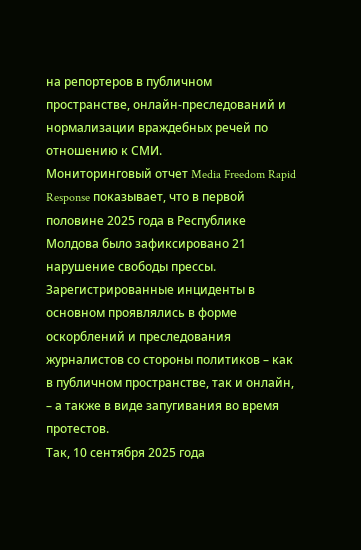на репортеров в публичном пространстве, онлайн-преследований и нормализации враждебных речей по отношению к СМИ.
Мониторинговый отчет Media Freedom Rapid Response показывает, что в первой половине 2025 года в Республике Молдова было зафиксировано 21 нарушение свободы прессы. Зарегистрированные инциденты в основном проявлялись в форме оскорблений и преследования журналистов со стороны политиков – как в публичном пространстве, так и онлайн, – а также в виде запугивания во время протестов.
Так, 10 сентября 2025 года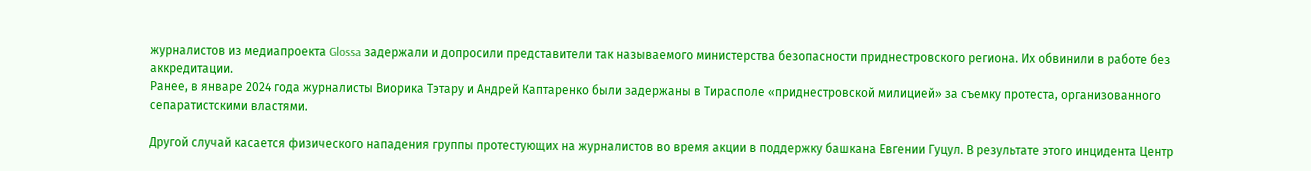журналистов из медиапроекта Glossa задержали и допросили представители так называемого министерства безопасности приднестровского региона. Их обвинили в работе без аккредитации.
Ранее, в январе 2024 года журналисты Виорика Тэтару и Андрей Каптаренко были задержаны в Тирасполе «приднестровской милицией» за съемку протеста, организованного сепаратистскими властями.

Другой случай касается физического нападения группы протестующих на журналистов во время акции в поддержку башкана Евгении Гуцул. В результате этого инцидента Центр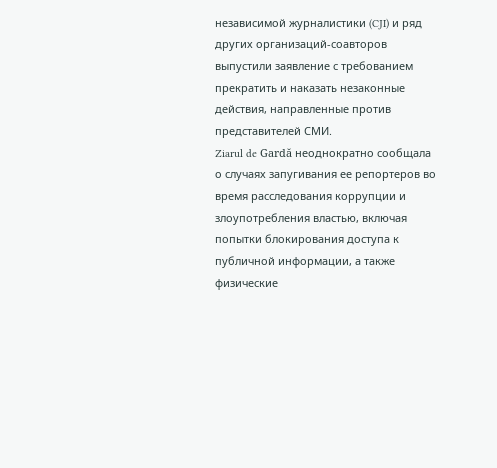независимой журналистики (CJI) и ряд других организаций-соавторов выпустили заявление с требованием прекратить и наказать незаконные действия, направленные против представителей СМИ.
Ziarul de Gardă неоднократно сообщала о случаях запугивания ее репортеров во время расследования коррупции и злоупотребления властью, включая попытки блокирования доступа к публичной информации, а также физические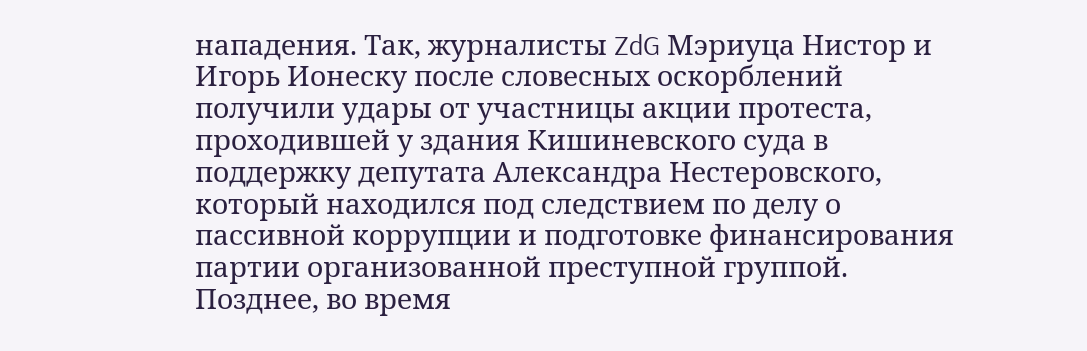нападения. Так, журналисты ZdG Мэриуца Нистор и Игорь Ионеску после словесных оскорблений получили удары от участницы акции протеста, проходившей у здания Кишиневского суда в поддержку депутата Александра Нестеровского, который находился под следствием по делу о пассивной коррупции и подготовке финансирования партии организованной преступной группой. Позднее, во время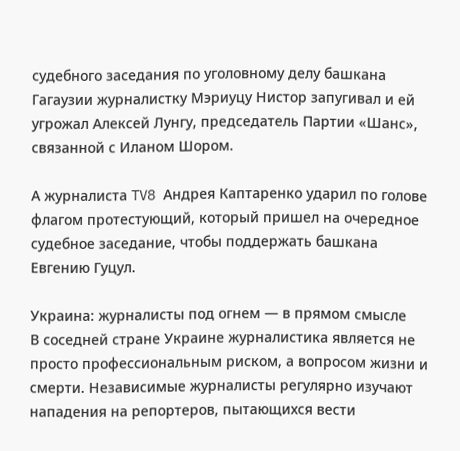судебного заседания по уголовному делу башкана Гагаузии журналистку Мэриуцу Нистор запугивал и ей угрожал Алексей Лунгу, председатель Партии «Шанс», связанной с Иланом Шором.

А журналиста TV8 Андрея Каптаренко ударил по голове флагом протестующий, который пришел на очередное судебное заседание, чтобы поддержать башкана Евгению Гуцул.

Украина: журналисты под огнем — в прямом смысле
В соседней стране Украине журналистика является не просто профессиональным риском, а вопросом жизни и смерти. Независимые журналисты регулярно изучают нападения на репортеров, пытающихся вести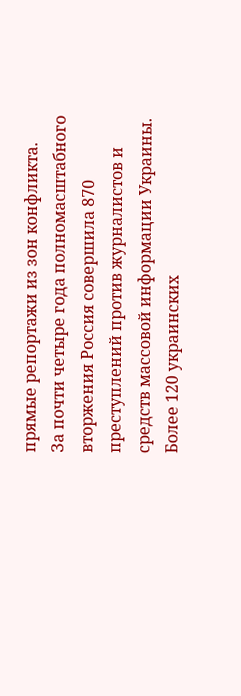прямые репортажи из зон конфликта.
За почти четыре года полномасштабного вторжения Россия совершила 870 преступлений против журналистов и средств массовой информации Украины. Более 120 украинских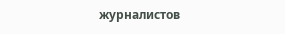журналистов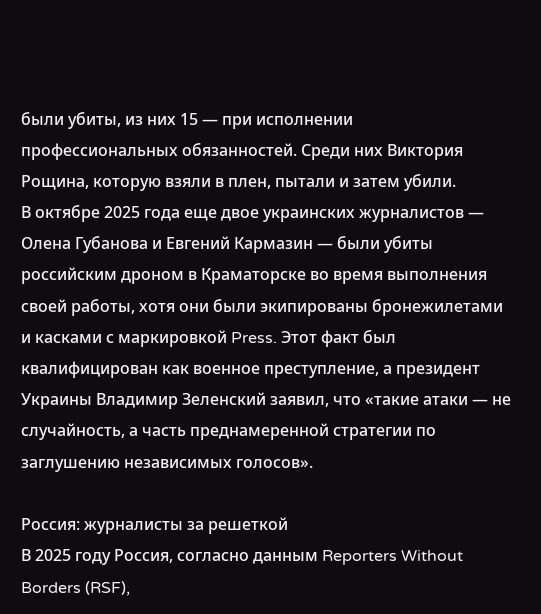были убиты, из них 15 — при исполнении профессиональных обязанностей. Среди них Виктория Рощина, которую взяли в плен, пытали и затем убили.
В октябре 2025 года еще двое украинских журналистов — Олена Губанова и Евгений Кармазин — были убиты российским дроном в Краматорске во время выполнения своей работы, хотя они были экипированы бронежилетами и касками с маркировкой Press. Этот факт был квалифицирован как военное преступление, а президент Украины Владимир Зеленский заявил, что «такие атаки — не случайность, а часть преднамеренной стратегии по заглушению независимых голосов».

Россия: журналисты за решеткой
В 2025 году Россия, согласно данным Reporters Without Borders (RSF),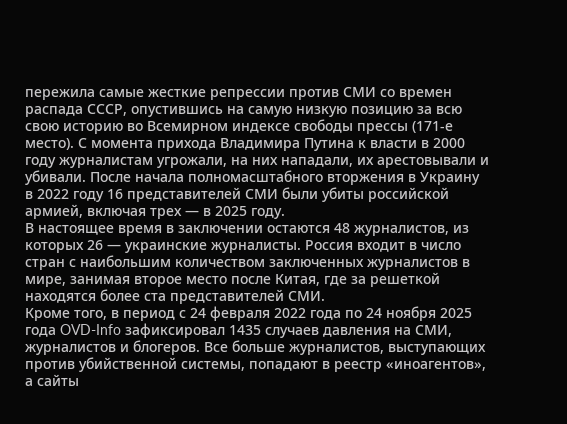пережила самые жесткие репрессии против СМИ со времен распада СССР, опустившись на самую низкую позицию за всю свою историю во Всемирном индексе свободы прессы (171-е место). С момента прихода Владимира Путина к власти в 2000 году журналистам угрожали, на них нападали, их арестовывали и убивали. После начала полномасштабного вторжения в Украину в 2022 году 16 представителей СМИ были убиты российской армией, включая трех — в 2025 году.
В настоящее время в заключении остаются 48 журналистов, из которых 26 — украинские журналисты. Россия входит в число стран с наибольшим количеством заключенных журналистов в мире, занимая второе место после Китая, где за решеткой находятся более ста представителей СМИ.
Кроме того, в период с 24 февраля 2022 года по 24 ноября 2025 года OVD-Info зафиксировал 1435 случаев давления на СМИ, журналистов и блогеров. Все больше журналистов, выступающих против убийственной системы, попадают в реестр «иноагентов», а сайты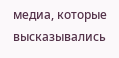медиа, которые высказывались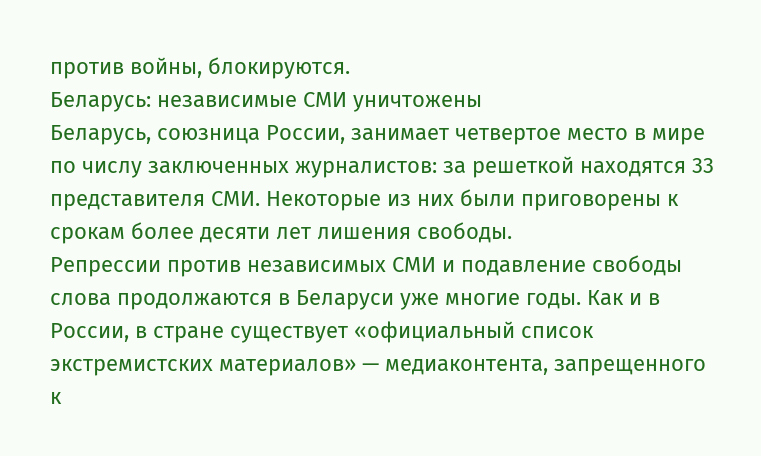против войны, блокируются.
Беларусь: независимые СМИ уничтожены
Беларусь, союзница России, занимает четвертое место в мире по числу заключенных журналистов: за решеткой находятся 33 представителя СМИ. Некоторые из них были приговорены к срокам более десяти лет лишения свободы.
Репрессии против независимых СМИ и подавление свободы слова продолжаются в Беларуси уже многие годы. Как и в России, в стране существует «официальный список экстремистских материалов» — медиаконтента, запрещенного к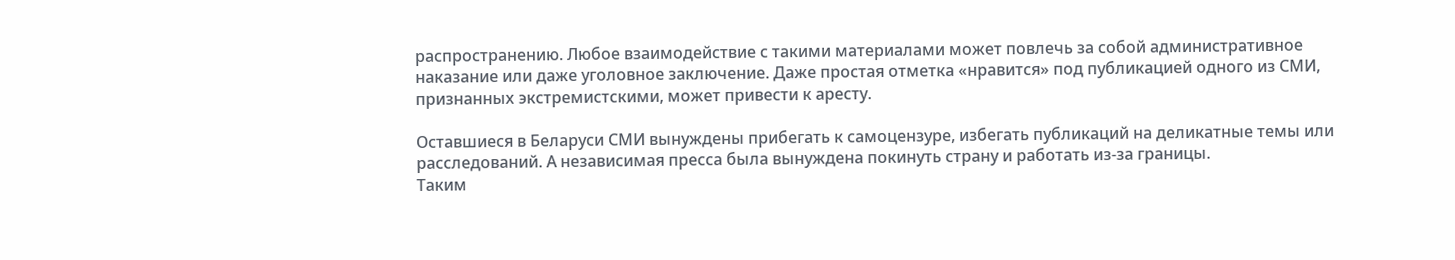распространению. Любое взаимодействие с такими материалами может повлечь за собой административное наказание или даже уголовное заключение. Даже простая отметка «нравится» под публикацией одного из СМИ, признанных экстремистскими, может привести к аресту.

Оставшиеся в Беларуси СМИ вынуждены прибегать к самоцензуре, избегать публикаций на деликатные темы или расследований. А независимая пресса была вынуждена покинуть страну и работать из-за границы.
Таким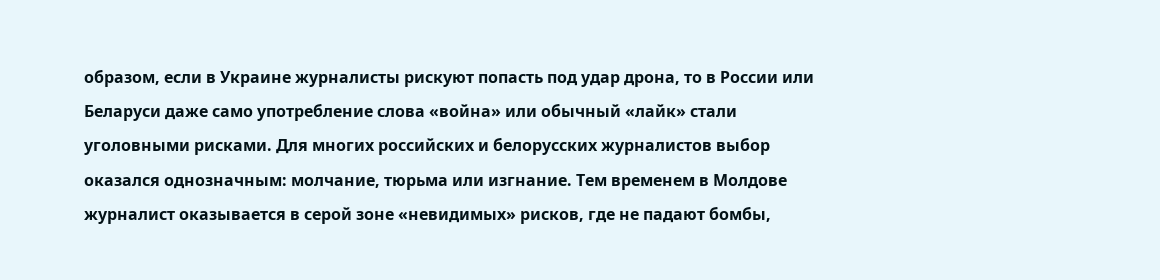образом, если в Украине журналисты рискуют попасть под удар дрона, то в России или Беларуси даже само употребление слова «война» или обычный «лайк» стали уголовными рисками. Для многих российских и белорусских журналистов выбор оказался однозначным: молчание, тюрьма или изгнание. Тем временем в Молдове журналист оказывается в серой зоне «невидимых» рисков, где не падают бомбы,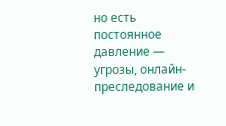но есть постоянное давление — угрозы, онлайн-преследование и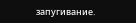запугивание.